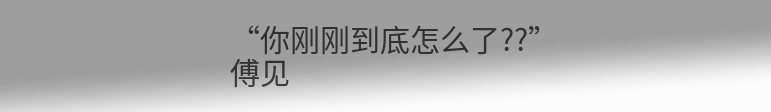“你刚刚到底怎么了??”
傅见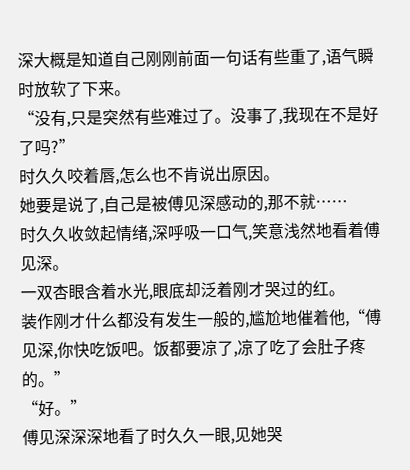深大概是知道自己刚刚前面一句话有些重了,语气瞬时放软了下来。
“没有,只是突然有些难过了。没事了,我现在不是好了吗?”
时久久咬着唇,怎么也不肯说出原因。
她要是说了,自己是被傅见深感动的,那不就……
时久久收敛起情绪,深呼吸一口气,笑意浅然地看着傅见深。
一双杏眼含着水光,眼底却泛着刚才哭过的红。
装作刚才什么都没有发生一般的,尴尬地催着他,“傅见深,你快吃饭吧。饭都要凉了,凉了吃了会肚子疼的。”
“好。”
傅见深深深地看了时久久一眼,见她哭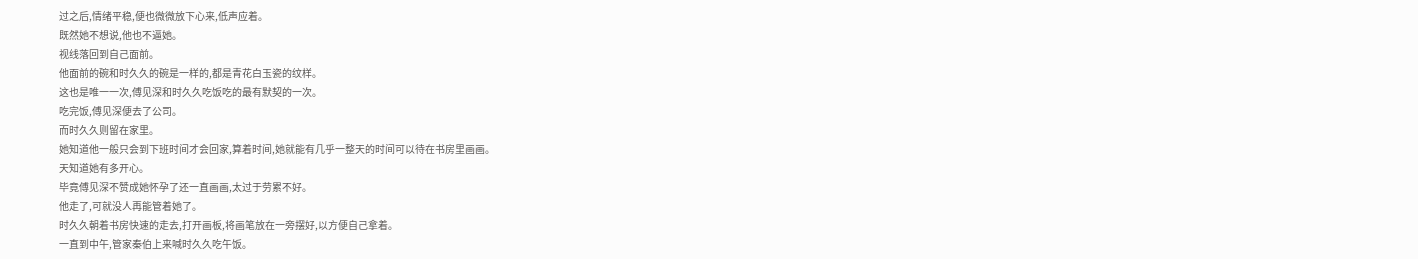过之后,情绪平稳,便也微微放下心来,低声应着。
既然她不想说,他也不逼她。
视线落回到自己面前。
他面前的碗和时久久的碗是一样的,都是青花白玉瓷的纹样。
这也是唯一一次,傅见深和时久久吃饭吃的最有默契的一次。
吃完饭,傅见深便去了公司。
而时久久则留在家里。
她知道他一般只会到下班时间才会回家,算着时间,她就能有几乎一整天的时间可以待在书房里画画。
天知道她有多开心。
毕竟傅见深不赞成她怀孕了还一直画画,太过于劳累不好。
他走了,可就没人再能管着她了。
时久久朝着书房快速的走去,打开画板,将画笔放在一旁摆好,以方便自己拿着。
一直到中午,管家秦伯上来喊时久久吃午饭。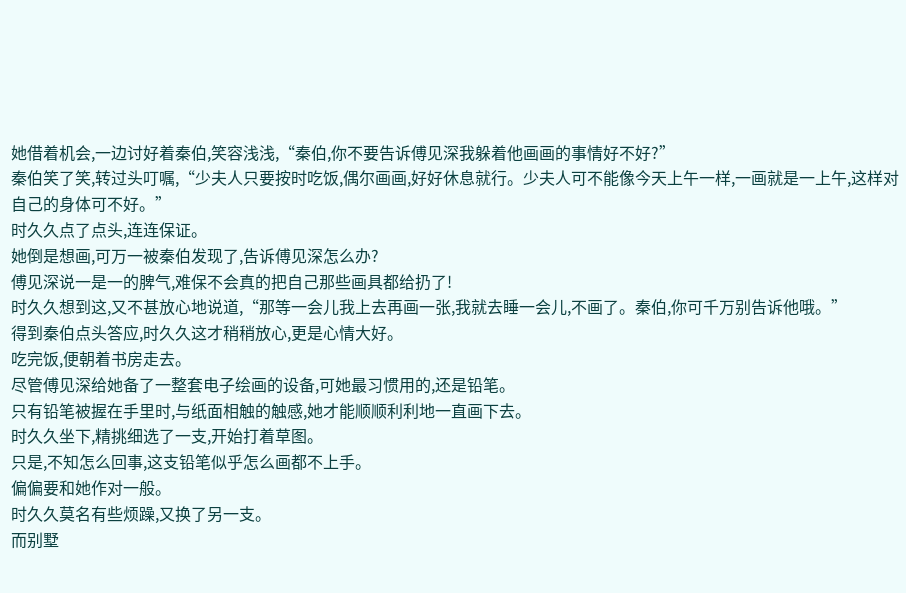她借着机会,一边讨好着秦伯,笑容浅浅,“秦伯,你不要告诉傅见深我躲着他画画的事情好不好?”
秦伯笑了笑,转过头叮嘱,“少夫人只要按时吃饭,偶尔画画,好好休息就行。少夫人可不能像今天上午一样,一画就是一上午,这样对自己的身体可不好。”
时久久点了点头,连连保证。
她倒是想画,可万一被秦伯发现了,告诉傅见深怎么办?
傅见深说一是一的脾气,难保不会真的把自己那些画具都给扔了!
时久久想到这,又不甚放心地说道,“那等一会儿我上去再画一张,我就去睡一会儿,不画了。秦伯,你可千万别告诉他哦。”
得到秦伯点头答应,时久久这才稍稍放心,更是心情大好。
吃完饭,便朝着书房走去。
尽管傅见深给她备了一整套电子绘画的设备,可她最习惯用的,还是铅笔。
只有铅笔被握在手里时,与纸面相触的触感,她才能顺顺利利地一直画下去。
时久久坐下,精挑细选了一支,开始打着草图。
只是,不知怎么回事,这支铅笔似乎怎么画都不上手。
偏偏要和她作对一般。
时久久莫名有些烦躁,又换了另一支。
而别墅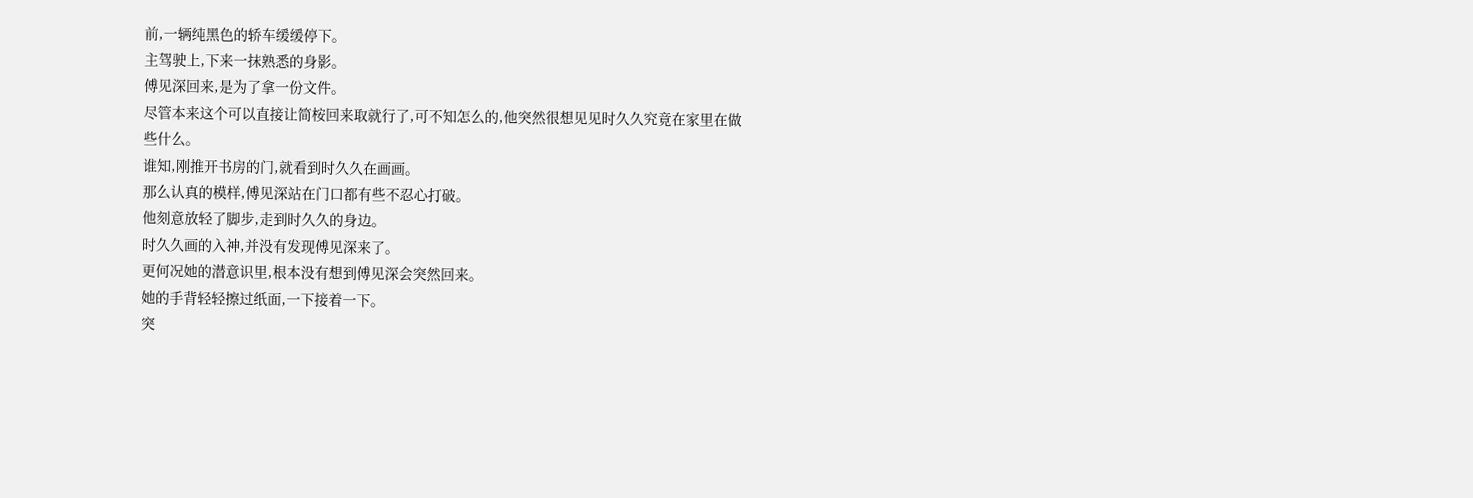前,一辆纯黑色的轿车缓缓停下。
主驾驶上,下来一抹熟悉的身影。
傅见深回来,是为了拿一份文件。
尽管本来这个可以直接让简桉回来取就行了,可不知怎么的,他突然很想见见时久久究竟在家里在做些什么。
谁知,刚推开书房的门,就看到时久久在画画。
那么认真的模样,傅见深站在门口都有些不忍心打破。
他刻意放轻了脚步,走到时久久的身边。
时久久画的入神,并没有发现傅见深来了。
更何况她的潜意识里,根本没有想到傅见深会突然回来。
她的手背轻轻擦过纸面,一下接着一下。
突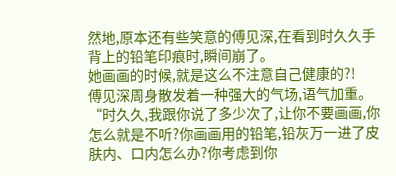然地,原本还有些笑意的傅见深,在看到时久久手背上的铅笔印痕时,瞬间崩了。
她画画的时候,就是这么不注意自己健康的?!
傅见深周身散发着一种强大的气场,语气加重。
“时久久,我跟你说了多少次了,让你不要画画,你怎么就是不听?你画画用的铅笔,铅灰万一进了皮肤内、口内怎么办?你考虑到你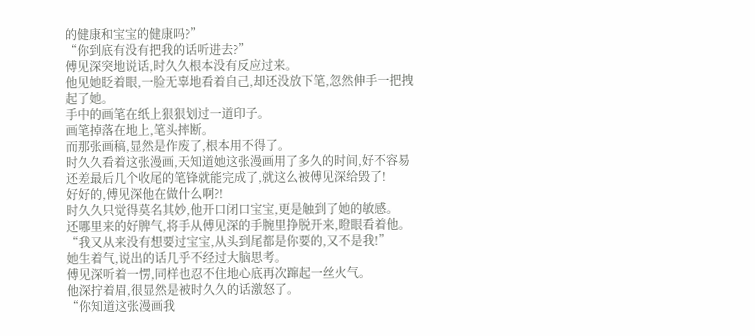的健康和宝宝的健康吗?”
“你到底有没有把我的话听进去?”
傅见深突地说话,时久久根本没有反应过来。
他见她眨着眼,一脸无辜地看着自己,却还没放下笔,忽然伸手一把拽起了她。
手中的画笔在纸上狠狠划过一道印子。
画笔掉落在地上,笔头摔断。
而那张画稿,显然是作废了,根本用不得了。
时久久看着这张漫画,天知道她这张漫画用了多久的时间,好不容易还差最后几个收尾的笔锋就能完成了,就这么被傅见深给毁了!
好好的,傅见深他在做什么啊?!
时久久只觉得莫名其妙,他开口闭口宝宝,更是触到了她的敏感。
还哪里来的好脾气,将手从傅见深的手腕里挣脱开来,瞪眼看着他。
“我又从来没有想要过宝宝,从头到尾都是你要的,又不是我!”
她生着气,说出的话几乎不经过大脑思考。
傅见深听着一愣,同样也忍不住地心底再次蹿起一丝火气。
他深拧着眉,很显然是被时久久的话激怒了。
“你知道这张漫画我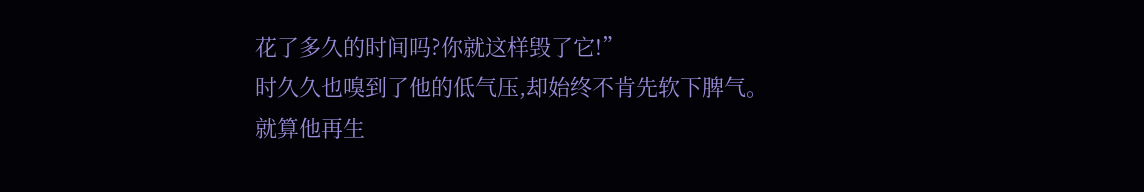花了多久的时间吗?你就这样毁了它!”
时久久也嗅到了他的低气压,却始终不肯先软下脾气。
就算他再生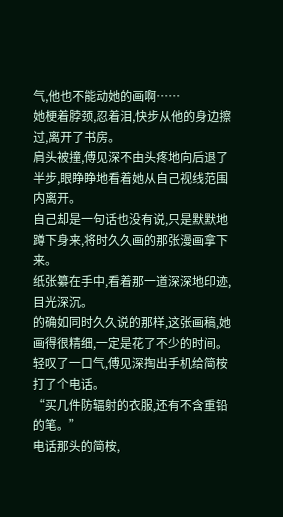气,他也不能动她的画啊……
她梗着脖颈,忍着泪,快步从他的身边擦过,离开了书房。
肩头被撞,傅见深不由头疼地向后退了半步,眼睁睁地看着她从自己视线范围内离开。
自己却是一句话也没有说,只是默默地蹲下身来,将时久久画的那张漫画拿下来。
纸张纂在手中,看着那一道深深地印迹,目光深沉。
的确如同时久久说的那样,这张画稿,她画得很精细,一定是花了不少的时间。
轻叹了一口气,傅见深掏出手机给简桉打了个电话。
“买几件防辐射的衣服,还有不含重铅的笔。”
电话那头的简桉,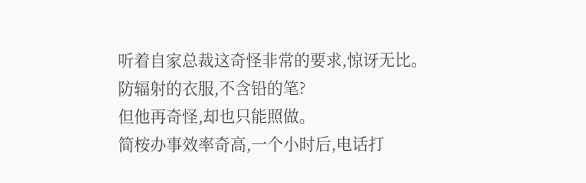听着自家总裁这奇怪非常的要求,惊讶无比。
防辐射的衣服,不含铅的笔?
但他再奇怪,却也只能照做。
简桉办事效率奇高,一个小时后,电话打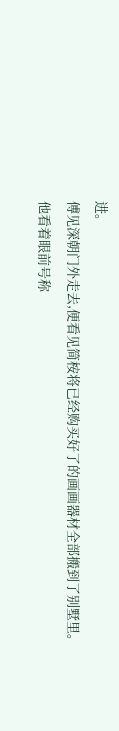进。
傅见深朝门外走去,便看见简桉将已经购买好了的画画器材全部搬到了别墅里。
他看着眼前号称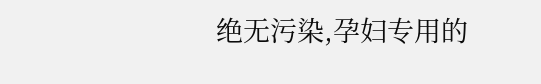绝无污染,孕妇专用的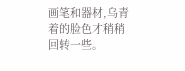画笔和器材,乌青着的脸色才稍稍回转一些。